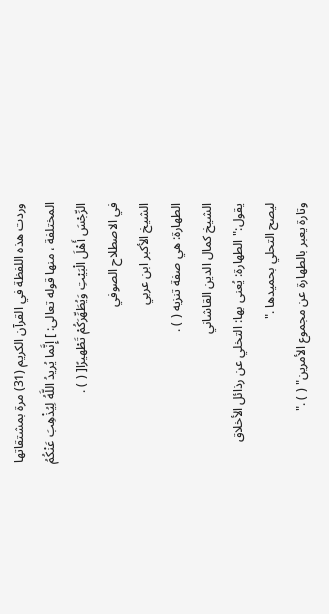وردت هذه اللفظة في القرآن الكريم (31) مرة بمشتقاتها المختلفة ، منها قوله تعالى: ] إِنَّما يُريدُ اللَّهُ لِيُذْهِبَ عَنْكُمُ الرِّجْسَ أَهْلَ الْبَيْتِ وَيُطَهِّرَكُمْ تَطْهيرًا[ ( ) .
في الاصطلاح الصوفي
الشيخ الأكبر ابن عربي
الطهارة: هي صفة تنزيه ( ) .
الشيخ كمال الدين القاشاني
يقول:"الطهارة: يُعنى بها: التخلي عن رذائل الأخلاق ليصح التحلي بحميدها ."
وتارة يعبر بالطهارة عن مجموع الأمرين" ( ) ."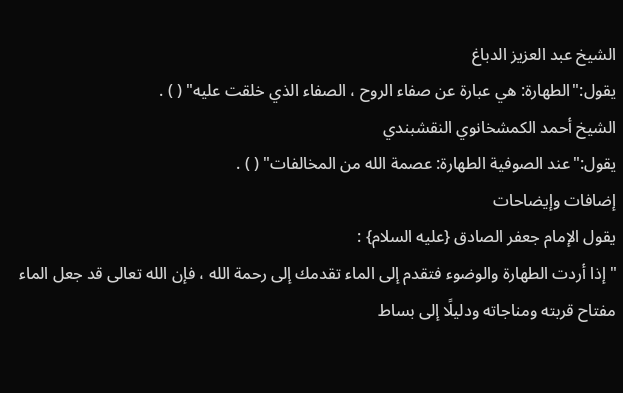الشيخ عبد العزيز الدباغ
يقول:"الطهارة: هي عبارة عن صفاء الروح ، الصفاء الذي خلقت عليه" ( ) .
الشيخ أحمد الكمشخانوي النقشبندي
يقول:"عند الصوفية الطهارة: عصمة الله من المخالفات" ( ) .
إضافات وإيضاحات
يقول الإمام جعفر الصادق {عليه السلام} :
"إذا أردت الطهارة والوضوء فتقدم إلى الماء تقدمك إلى رحمة الله ، فإن الله تعالى قد جعل الماء مفتاح قربته ومناجاته ودليلًا إلى بساط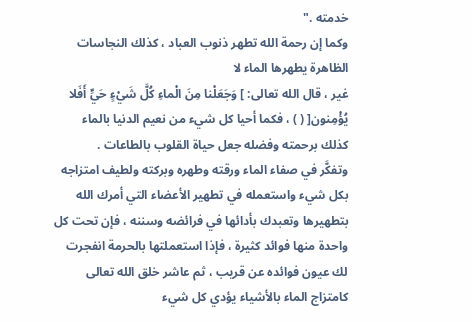خدمته ."
وكما إن رحمة الله تطهر ذنوب العباد ، كذلك النجاسات الظاهرة يطهرها الماء لا
غير ، قال الله تعالى: ] وَجَعَلْنا مِنَ الْماءِ كُلَّ شَيْءٍ حَيٍّ أَفَلا يُؤْمِنون[ ( ) ، فكما أحيا كل شيء من نعيم الدنيا بالماء كذلك برحمته وفضله جعل حياة القلوب بالطاعات .
وتفكَّر في صفاء الماء ورقته وطهره وبركته ولطيف امتزاجه بكل شيء واستعمله في تطهير الأعضاء التي أمرك الله بتطهيرها وتعبدك بأدائها في فرائضه وسننه ، فإن تحت كل واحدة منها فوائد كثيرة ، فإذا استعملتها بالحرمة انفجرت لك عيون فوائده عن قريب ، ثم عاشر خلق الله تعالى كامتزاج الماء بالأشياء يؤدي كل شيء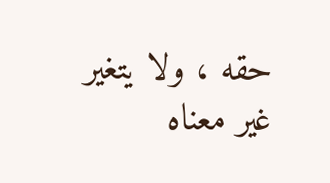حقه ، ولا يتغير غير معناه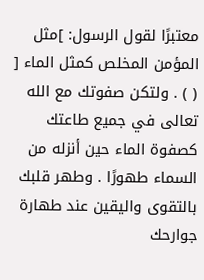معتبرًا لقول الرسول: ]مثل المؤمن المخلص كمثل الماء [ ( ) . ولتكن صفوتك مع الله تعالى في جميع طاعتك كصفوة الماء حين أنزله من السماء طهورًا . وطهر قلبك بالتقوى واليقين عند طهارة جوارحك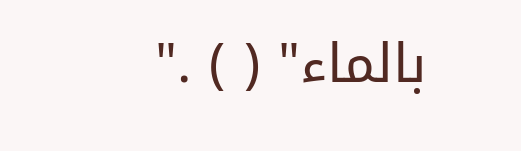بالماء" ( ) ."